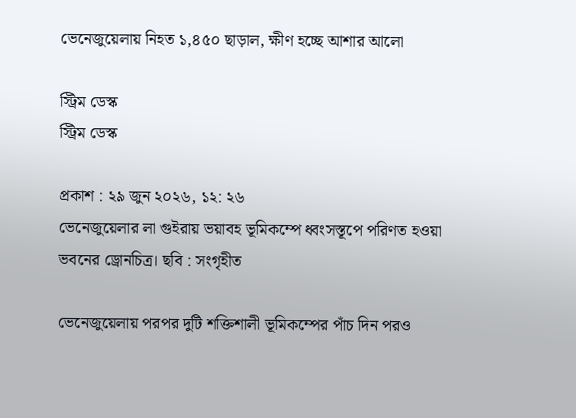ভেনেজুয়েলায় নিহত ১,৪৫০ ছাড়াল, ক্ষীণ হচ্ছে আশার আলো

স্ট্রিম ডেস্ক
স্ট্রিম ডেস্ক

প্রকাশ : ২৯ জুন ২০২৬, ১২: ২৬
ভেনেজুয়েলার লা গুইরায় ভয়াবহ ভূমিকম্পে ধ্বংসস্তূপে পরিণত হওয়া ভবনের ড্রোনচিত্র। ছবি : সংগৃহীত

ভেনেজুয়েলায় পরপর দুটি শক্তিশালী ভূমিকম্পের পাঁচ দিন পরও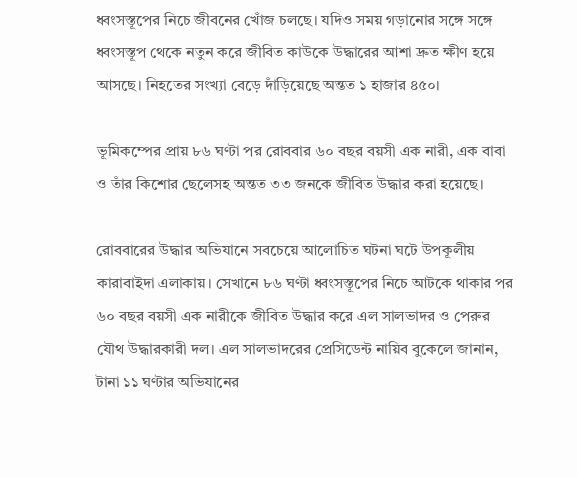ধ্বংসস্তূপের নিচে জীবনের খোঁজ চলছে। যদিও সময় গড়ানোর সঙ্গে সঙ্গে ধ্বংসস্তূপ থেকে নতুন করে জীবিত কাউকে উদ্ধারের আশা দ্রুত ক্ষীণ হয়ে আসছে। নিহতের সংখ্যা বেড়ে দাঁড়িয়েছে অন্তত ১ হাজার ৪৫০।

ভূমিকম্পের প্রায় ৮৬ ঘণ্টা পর রোববার ৬০ বছর বয়সী এক নারী, এক বাবা ও তাঁর কিশোর ছেলেসহ অন্তত ৩৩ জনকে জীবিত উদ্ধার করা হয়েছে।

রোববারের উদ্ধার অভিযানে সবচেয়ে আলোচিত ঘটনা ঘটে উপকূলীয় কারাবাইদা এলাকায়। সেখানে ৮৬ ঘণ্টা ধ্বংসস্তূপের নিচে আটকে থাকার পর ৬০ বছর বয়সী এক নারীকে জীবিত উদ্ধার করে এল সালভাদর ও পেরুর যৌথ উদ্ধারকারী দল। এল সালভাদরের প্রেসিডেন্ট নায়িব বুকেলে জানান, টানা ১১ ঘণ্টার অভিযানের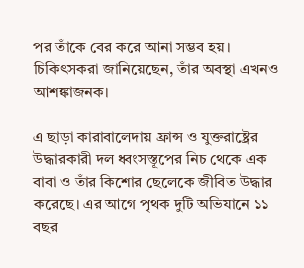পর তাঁকে বের করে আনা সম্ভব হয়। চিকিৎসকরা জানিয়েছেন, তাঁর অবস্থা এখনও আশঙ্কাজনক।

এ ছাড়া কারাবালেদায় ফ্রান্স ও যুক্তরাষ্ট্রের উদ্ধারকারী দল ধ্বংসস্তূপের নিচ থেকে এক বাবা ও তাঁর কিশোর ছেলেকে জীবিত উদ্ধার করেছে। এর আগে পৃথক দুটি অভিযানে ১১ বছর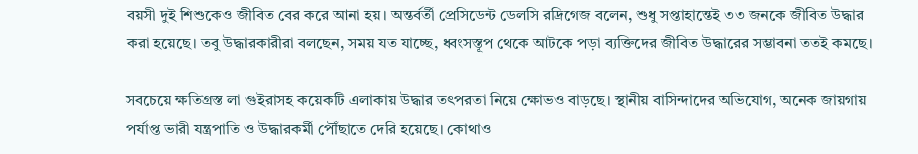বয়সী দুই শিশুকেও জীবিত বের করে আনা হয়। অন্তর্বর্তী প্রেসিডেন্ট ডেলসি রদ্রিগেজ বলেন, শুধু সপ্তাহান্তেই ৩৩ জনকে জীবিত উদ্ধার করা হয়েছে। তবু উদ্ধারকারীরা বলছেন, সময় যত যাচ্ছে, ধ্বংসস্তূপ থেকে আটকে পড়া ব্যক্তিদের জীবিত উদ্ধারের সম্ভাবনা ততই কমছে।

সবচেয়ে ক্ষতিগ্রস্ত লা গুইরাসহ কয়েকটি এলাকায় উদ্ধার তৎপরতা নিয়ে ক্ষোভও বাড়ছে। স্থানীয় বাসিন্দাদের অভিযোগ, অনেক জায়গায় পর্যাপ্ত ভারী যন্ত্রপাতি ও উদ্ধারকর্মী পৌঁছাতে দেরি হয়েছে। কোথাও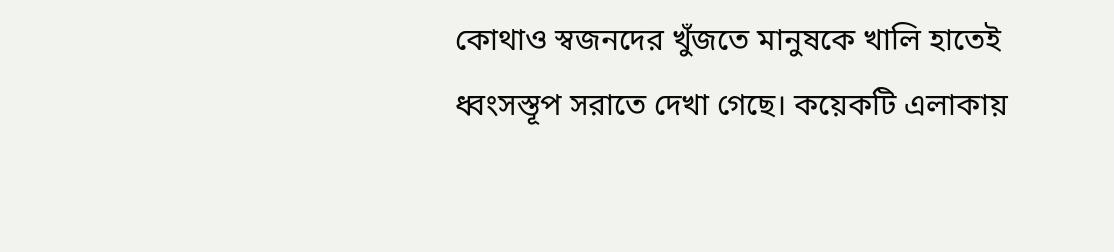কোথাও স্বজনদের খুঁজতে মানুষকে খালি হাতেই ধ্বংসস্তূপ সরাতে দেখা গেছে। কয়েকটি এলাকায়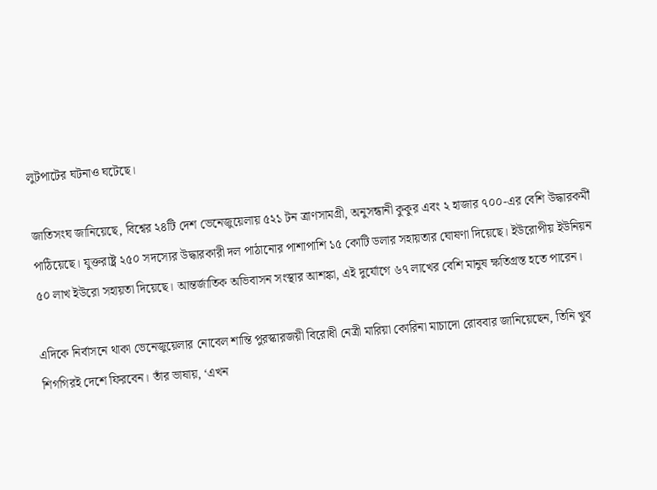লুটপাটের ঘটনাও ঘটেছে।

জাতিসংঘ জানিয়েছে, বিশ্বের ২৪টি দেশ ভেনেজুয়েলায় ৫২১ টন ত্রাণসামগ্রী, অনুসন্ধানী কুকুর এবং ২ হাজার ৭০০-এর বেশি উদ্ধারকর্মী পাঠিয়েছে। যুক্তরাষ্ট্র ২৫০ সদস্যের উদ্ধারকারী দল পাঠানোর পাশাপাশি ১৫ কোটি ডলার সহায়তার ঘোষণা দিয়েছে। ইউরোপীয় ইউনিয়ন ৫০ লাখ ইউরো সহায়তা দিয়েছে। আন্তর্জাতিক অভিবাসন সংস্থার আশঙ্কা, এই দুর্যোগে ৬৭ লাখের বেশি মানুষ ক্ষতিগ্রস্ত হতে পারেন।

এদিকে নির্বাসনে থাকা ভেনেজুয়েলার নোবেল শান্তি পুরস্কারজয়ী বিরোধী নেত্রী মারিয়া কোরিনা মাচাদো রোববার জানিয়েছেন, তিনি খুব শিগগিরই দেশে ফিরবেন। তাঁর ভাষায়, ‘এখন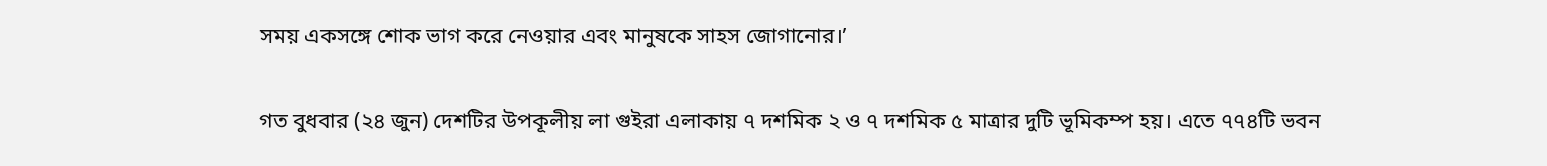সময় একসঙ্গে শোক ভাগ করে নেওয়ার এবং মানুষকে সাহস জোগানোর।’

গত বুধবার (২৪ জুন) দেশটির উপকূলীয় লা গুইরা এলাকায় ৭ দশমিক ২ ও ৭ দশমিক ৫ মাত্রার দুটি ভূমিকম্প হয়। এতে ৭৭৪টি ভবন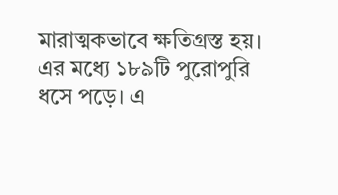মারাত্মকভাবে ক্ষতিগ্রস্ত হয়। এর মধ্যে ১৮৯টি পুরোপুরি ধসে পড়ে। এ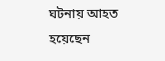ঘটনায় আহত হয়েছেন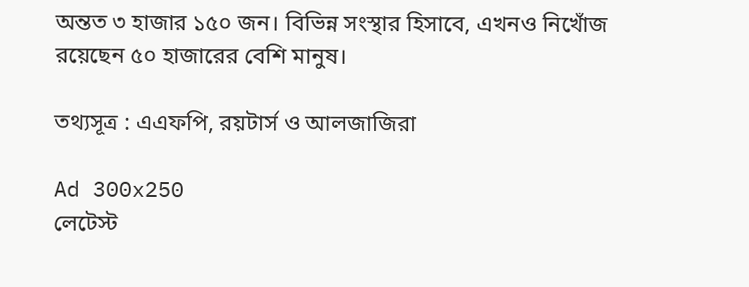অন্তত ৩ হাজার ১৫০ জন। বিভিন্ন সংস্থার হিসাবে, এখনও নিখোঁজ রয়েছেন ৫০ হাজারের বেশি মানুষ।

তথ্যসূত্র : এএফপি, রয়টার্স ও আলজাজিরা

Ad 300x250
লেটেস্ট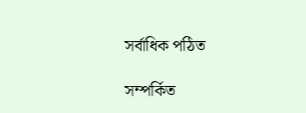সর্বাধিক পঠিত

সম্পর্কিত